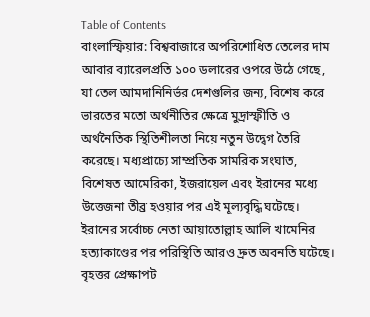Table of Contents
বাংলাস্ফিয়ার: বিশ্ববাজারে অপরিশোধিত তেলের দাম আবার ব্যারেলপ্রতি ১০০ ডলারের ওপরে উঠে গেছে, যা তেল আমদানিনির্ভর দেশগুলির জন্য, বিশেষ করে ভারতের মতো অর্থনীতির ক্ষেত্রে মুদ্রাস্ফীতি ও অর্থনৈতিক স্থিতিশীলতা নিয়ে নতুন উদ্বেগ তৈরি করেছে। মধ্যপ্রাচ্যে সাম্প্রতিক সামরিক সংঘাত, বিশেষত আমেরিকা, ইজরায়েল এবং ইরানের মধ্যে উত্তেজনা তীব্র হওয়ার পর এই মূল্যবৃদ্ধি ঘটেছে। ইরানের সর্বোচ্চ নেতা আয়াতোল্লাহ আলি খামেনির হত্যাকাণ্ডের পর পরিস্থিতি আরও দ্রুত অবনতি ঘটেছে।
বৃহত্তর প্রেক্ষাপট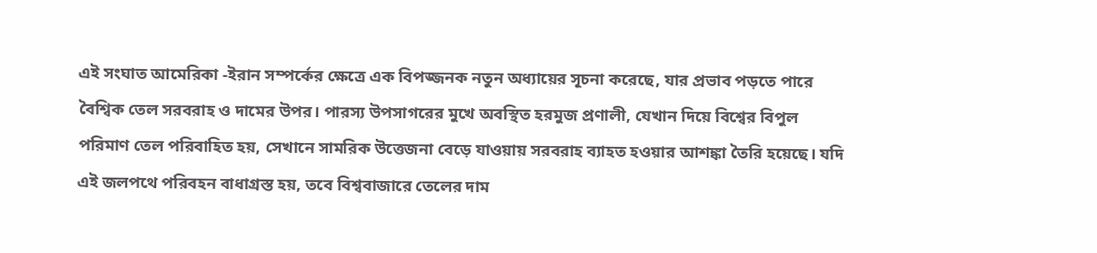এই সংঘাত আমেরিকা -ইরান সম্পর্কের ক্ষেত্রে এক বিপজ্জনক নতুন অধ্যায়ের সূচনা করেছে, যার প্রভাব পড়তে পারে বৈশ্বিক তেল সরবরাহ ও দামের উপর। পারস্য উপসাগরের মুখে অবস্থিত হরমুজ প্রণালী, যেখান দিয়ে বিশ্বের বিপুল পরিমাণ তেল পরিবাহিত হয়, সেখানে সামরিক উত্তেজনা বেড়ে যাওয়ায় সরবরাহ ব্যাহত হওয়ার আশঙ্কা তৈরি হয়েছে। যদি এই জলপথে পরিবহন বাধাগ্রস্ত হয়, তবে বিশ্ববাজারে তেলের দাম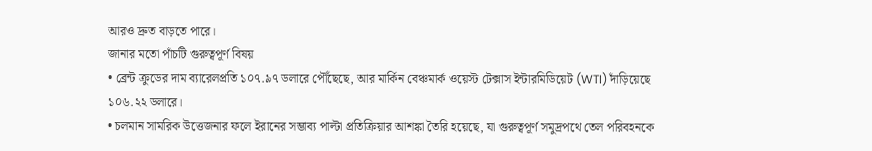আরও দ্রুত বাড়তে পারে।
জানার মতো পাঁচটি গুরুত্বপূর্ণ বিষয়
• ব্রেন্ট ক্রুডের দাম ব্যারেলপ্রতি ১০৭.৯৭ ডলারে পৌঁছেছে, আর মার্কিন বেঞ্চমার্ক ওয়েস্ট টেক্সাস ইন্টারমিডিয়েট (WTI) দাঁড়িয়েছে ১০৬.২২ ডলারে।
• চলমান সামরিক উত্তেজনার ফলে ইরানের সম্ভাব্য পাল্টা প্রতিক্রিয়ার আশঙ্কা তৈরি হয়েছে, যা গুরুত্বপূর্ণ সমুদ্রপথে তেল পরিবহনকে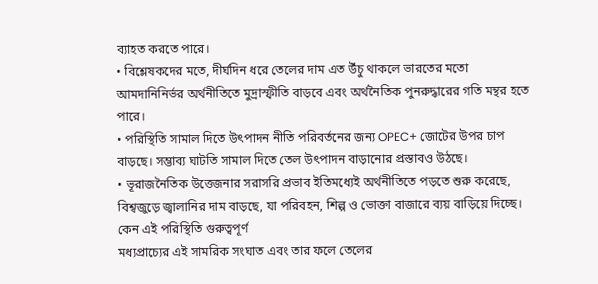ব্যাহত করতে পারে।
• বিশ্লেষকদের মতে, দীর্ঘদিন ধরে তেলের দাম এত উঁচু থাকলে ভারতের মতো আমদানিনির্ভর অর্থনীতিতে মুদ্রাস্ফীতি বাড়বে এবং অর্থনৈতিক পুনরুদ্ধারের গতি মন্থর হতে পারে।
• পরিস্থিতি সামাল দিতে উৎপাদন নীতি পরিবর্তনের জন্য OPEC+ জোটের উপর চাপ বাড়ছে। সম্ভাব্য ঘাটতি সামাল দিতে তেল উৎপাদন বাড়ানোর প্রস্তাবও উঠছে।
• ভূরাজনৈতিক উত্তেজনার সরাসরি প্রভাব ইতিমধ্যেই অর্থনীতিতে পড়তে শুরু করেছে, বিশ্বজুড়ে জ্বালানির দাম বাড়ছে, যা পরিবহন, শিল্প ও ভোক্তা বাজারে ব্যয় বাড়িয়ে দিচ্ছে।
কেন এই পরিস্থিতি গুরুত্বপূর্ণ
মধ্যপ্রাচ্যের এই সামরিক সংঘাত এবং তার ফলে তেলের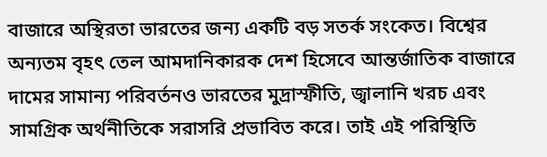বাজারে অস্থিরতা ভারতের জন্য একটি বড় সতর্ক সংকেত। বিশ্বের অন্যতম বৃহৎ তেল আমদানিকারক দেশ হিসেবে আন্তর্জাতিক বাজারে দামের সামান্য পরিবর্তনও ভারতের মুদ্রাস্ফীতি, জ্বালানি খরচ এবং সামগ্রিক অর্থনীতিকে সরাসরি প্রভাবিত করে। তাই এই পরিস্থিতি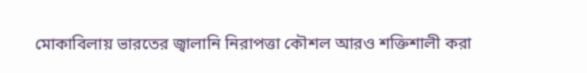মোকাবিলায় ভারতের জ্বালানি নিরাপত্তা কৌশল আরও শক্তিশালী করা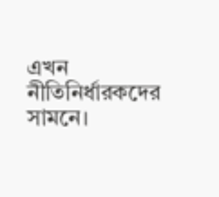এখন নীতিনির্ধারকদের সামনে।